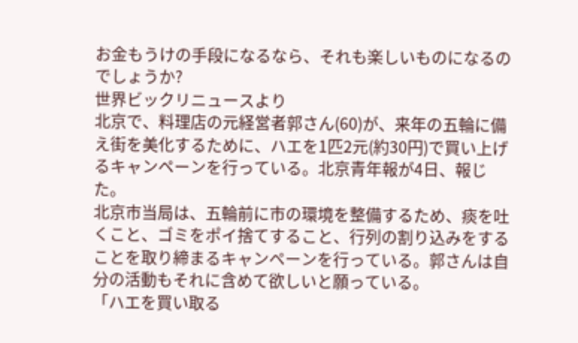お金もうけの手段になるなら、それも楽しいものになるのでしょうか?
世界ビックリニュースより
北京で、料理店の元経営者郭さん(60)が、来年の五輪に備え街を美化するために、ハエを1匹2元(約30円)で買い上げるキャンペーンを行っている。北京青年報が4日、報じた。
北京市当局は、五輪前に市の環境を整備するため、痰を吐くこと、ゴミをポイ捨てすること、行列の割り込みをすることを取り締まるキャンペーンを行っている。郭さんは自分の活動もそれに含めて欲しいと願っている。
「ハエを買い取る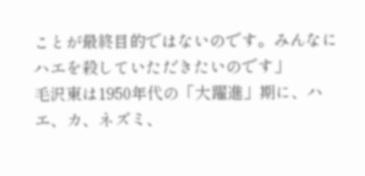ことが最終目的ではないのです。みんなにハエを殺していただきたいのです」
毛沢東は1950年代の「大躍進」期に、ハエ、カ、ネズミ、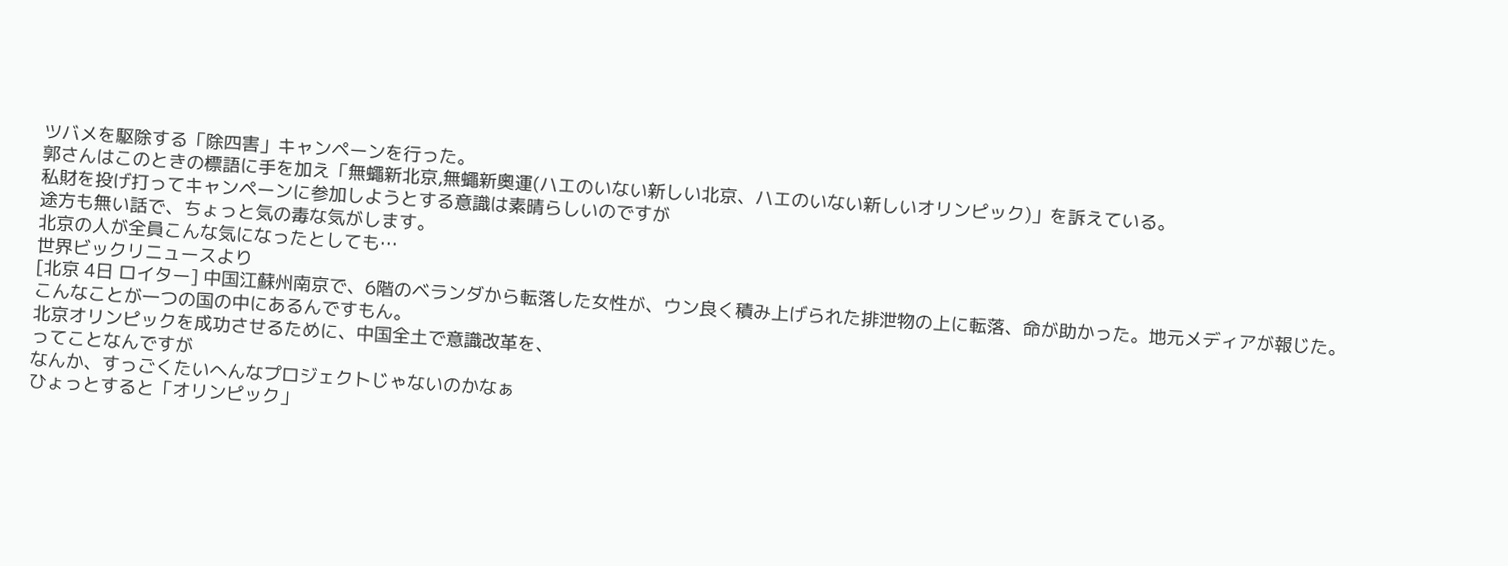ツバメを駆除する「除四害」キャンペーンを行った。
郭さんはこのときの標語に手を加え「無蠅新北京,無蠅新奧運(ハエのいない新しい北京、ハエのいない新しいオリンピック)」を訴えている。
私財を投げ打ってキャンペーンに参加しようとする意識は素晴らしいのですが
途方も無い話で、ちょっと気の毒な気がします。
北京の人が全員こんな気になったとしても…
世界ビックリニュースより
[北京 4日 ロイター] 中国江蘇州南京で、6階のベランダから転落した女性が、ウン良く積み上げられた排泄物の上に転落、命が助かった。地元メディアが報じた。
こんなことが一つの国の中にあるんですもん。
北京オリンピックを成功させるために、中国全土で意識改革を、
ってことなんですが
なんか、すっごくたいへんなプロジェクトじゃないのかなぁ
ひょっとすると「オリンピック」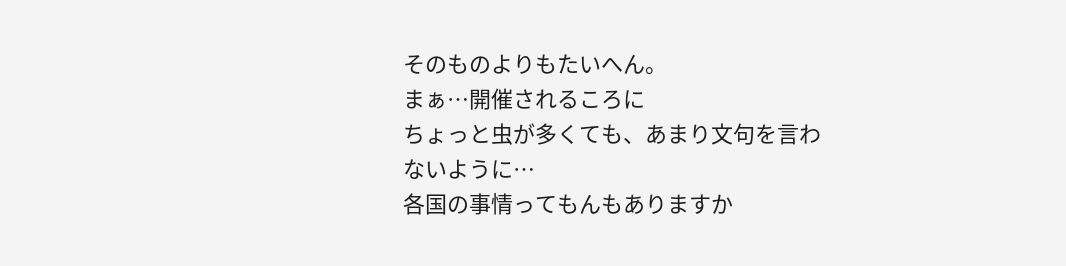そのものよりもたいへん。
まぁ…開催されるころに
ちょっと虫が多くても、あまり文句を言わないように…
各国の事情ってもんもありますか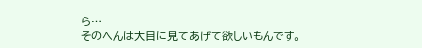ら…
そのへんは大目に見てあげて欲しいもんです。